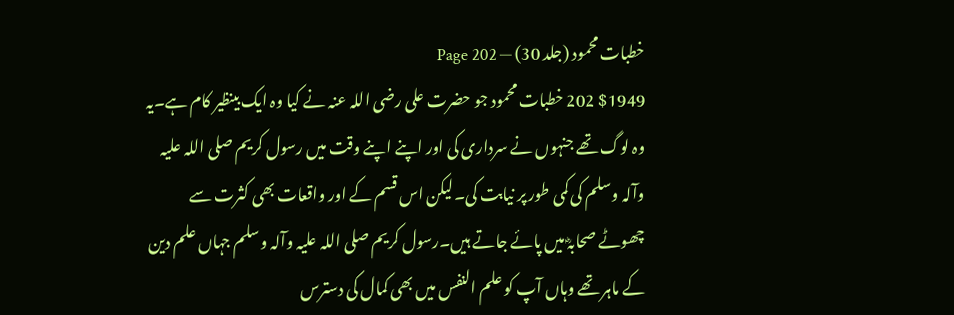خطبات محمود (جلد 30) — Page 202
$1949 202 خطبات محمود جو حضرت علی رضی اللہ عنہ نے کیا وہ ایک بینظیر کام ہے۔یہ وہ لوگ تھے جنہوں نے سرداری کی اور اپنے اپنے وقت میں رسول کریم صلی اللہ علیہ وآلہ وسلم کی کمی طور پر نیابت کی۔لیکن اس قسم کے اور واقعات بھی کثرت سے چھوٹے صحابہؓ میں پائے جاتے ہیں۔رسول کریم صلی اللہ علیہ وآلہ وسلم جہاں علم دین کے ماہر تھے وہاں آپ کو علم النفس میں بھی کمال کی دسترس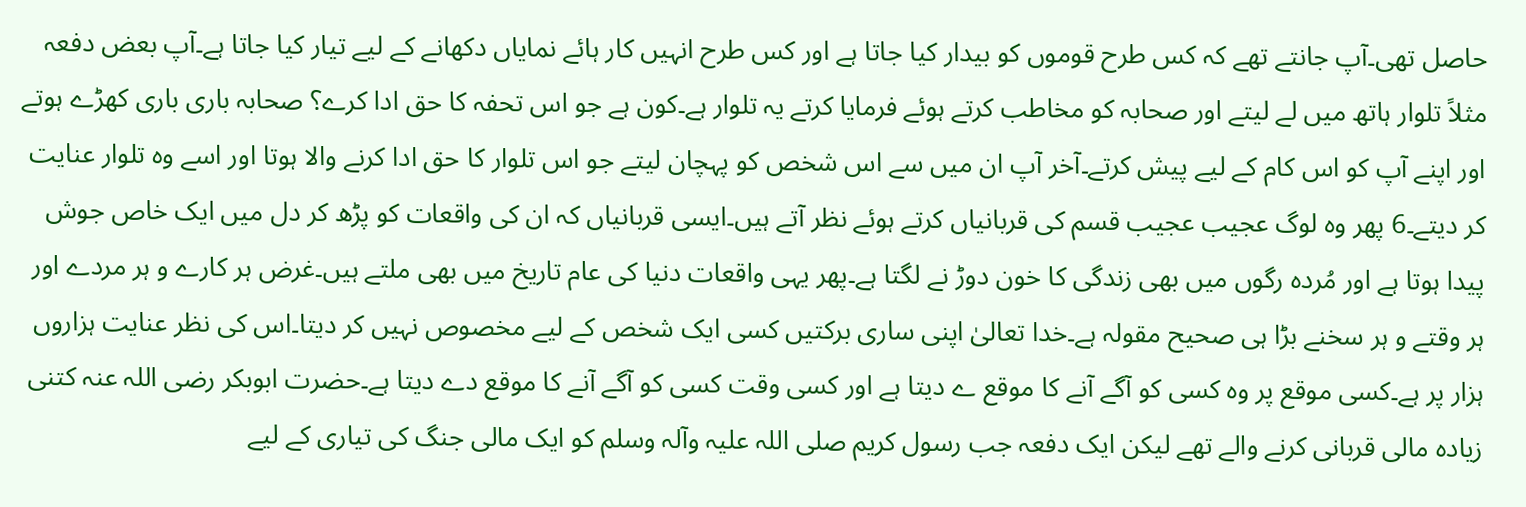حاصل تھی۔آپ جانتے تھے کہ کس طرح قوموں کو بیدار کیا جاتا ہے اور کس طرح انہیں کار ہائے نمایاں دکھانے کے لیے تیار کیا جاتا ہے۔آپ بعض دفعہ مثلاً تلوار ہاتھ میں لے لیتے اور صحابہ کو مخاطب کرتے ہوئے فرمایا کرتے یہ تلوار ہے۔کون ہے جو اس تحفہ کا حق ادا کرے؟ صحابہ باری باری کھڑے ہوتے اور اپنے آپ کو اس کام کے لیے پیش کرتے۔آخر آپ ان میں سے اس شخص کو پہچان لیتے جو اس تلوار کا حق ادا کرنے والا ہوتا اور اسے وہ تلوار عنایت کر دیتے۔6 پھر وہ لوگ عجیب عجیب قسم کی قربانیاں کرتے ہوئے نظر آتے ہیں۔ایسی قربانیاں کہ ان کی واقعات کو پڑھ کر دل میں ایک خاص جوش پیدا ہوتا ہے اور مُردہ رگوں میں بھی زندگی کا خون دوڑ نے لگتا ہے۔پھر یہی واقعات دنیا کی عام تاریخ میں بھی ملتے ہیں۔غرض ہر کارے و ہر مردے اور ہر وقتے و ہر سخنے بڑا ہی صحیح مقولہ ہے۔خدا تعالیٰ اپنی ساری برکتیں کسی ایک شخص کے لیے مخصوص نہیں کر دیتا۔اس کی نظر عنایت ہزاروں ہزار پر ہے۔کسی موقع پر وہ کسی کو آگے آنے کا موقع ے دیتا ہے اور کسی وقت کسی کو آگے آنے کا موقع دے دیتا ہے۔حضرت ابوبکر رضی اللہ عنہ کتنی زیادہ مالی قربانی کرنے والے تھے لیکن ایک دفعہ جب رسول کریم صلی اللہ علیہ وآلہ وسلم کو ایک مالی جنگ کی تیاری کے لیے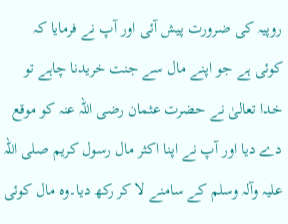روپیہ کی ضرورت پیش آئی اور آپ نے فرمایا کہ کوئی ہے جو اپنے مال سے جنت خریدنا چاہے تو خدا تعالیٰ نے حضرت عثمان رضی اللہ عنہ کو موقع دے دیا اور آپ نے اپنا اکثر مال رسول کریم صلی اللہ علیہ وآلہ وسلم کے سامنے لا کر رکھ دیا۔وہ مال کوئی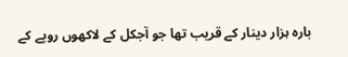بارہ ہزار دینار کے قریب تھا جو آجکل کے لاکھوں روپے کے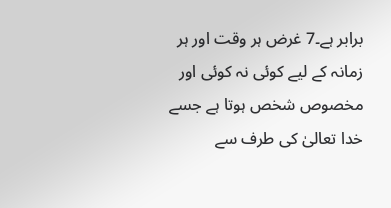برابر ہے۔7 غرض ہر وقت اور ہر زمانہ کے لیے کوئی نہ کوئی اور مخصوص شخص ہوتا ہے جسے خدا تعالیٰ کی طرف سے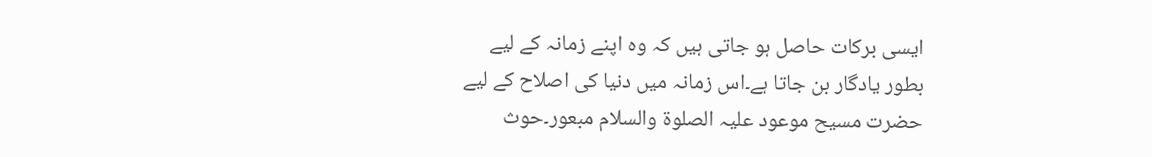ایسی برکات حاصل ہو جاتی ہیں کہ وہ اپنے زمانہ کے لیے بطور یادگار بن جاتا ہے۔اس زمانہ میں دنیا کی اصلاح کے لیے حضرت مسیح موعود علیہ الصلوة والسلام مبعور۔حوث